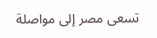تسعى مصر إلى مواصلة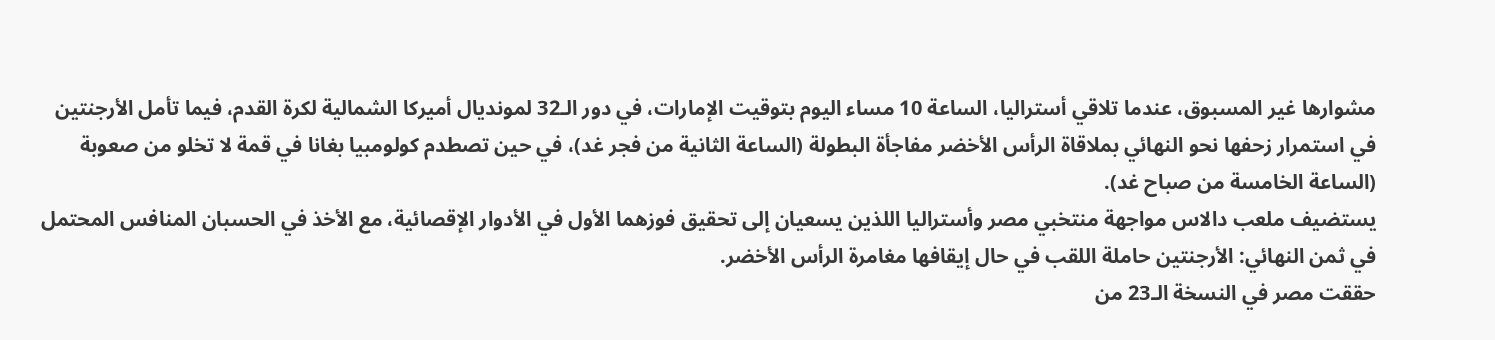مشوارها غير المسبوق، عندما تلاقي أستراليا، الساعة 10 مساء اليوم بتوقيت الإمارات، في دور الـ32 لمونديال أميركا الشمالية لكرة القدم، فيما تأمل الأرجنتين في استمرار زحفها نحو النهائي بملاقاة الرأس الأخضر مفاجأة البطولة (الساعة الثانية من فجر غد)، في حين تصطدم كولومبيا بغانا في قمة لا تخلو من صعوبة (الساعة الخامسة من صباح غد).
يستضيف ملعب دالاس مواجهة منتخبي مصر وأستراليا اللذين يسعيان إلى تحقيق فوزهما الأول في الأدوار الإقصائية، مع الأخذ في الحسبان المنافس المحتمل في ثمن النهائي: الأرجنتين حاملة اللقب في حال إيقافها مغامرة الرأس الأخضر.
حققت مصر في النسخة الـ23 من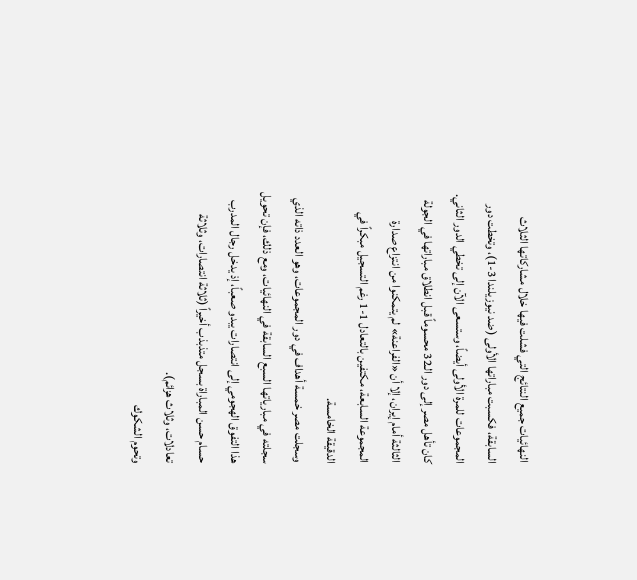النهائيات جميع النتائج التي فشلت فيها خلال مشاركاتها الثلاث السابقة، فكسبت مباراتها الأولى (ضد نيوزيلندا 3-1)، وتخطت دور المجموعات للمرة الأولى أيضاً، وستسعى الآن إلى تخطي الدور الثاني.
كان تأهل مصر إلى دور الـ32 محسوماً قبل انطلاق مباراتها في الجولة الثالثة أمام إيران، إلا أن «الفراعنة» لم يتمكنوا من انتزاع صدارة المجموعة السابعة، مكتفين بالتعادل 1-1 رغم التسجيل مبكراً في الدقيقة الخامسة.
وسجلت مصر خمسة أهداف في دور المجموعات، وهو العدد ذاته الذي سجلته في مبارياتها السبع السابقة في النهائيات، ومع ذلك، فإن تحويل هذا التفوق الهجومي إلى انتصارات يبدو صعباً، إذ يدخل رجال المدرب حسام حسن المباراة بسجل متذبذب أخيراً (ثلاثة انتصارات، وثلاثة تعادلات، وثلاث هزائم).
وتحوم الشكوك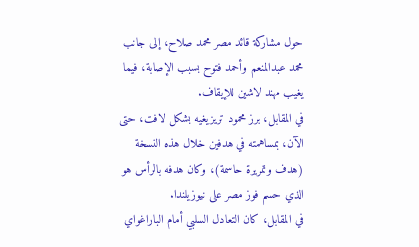حول مشاركة قائد مصر محمد صلاح، إلى جانب محمد عبدالمنعم وأحمد فتوح بسبب الإصابة، فيما يغيب مهند لاشين للإيقاف.
في المقابل، برز محمود تريزيغيه بشكل لافت، حتى الآن، بمساهمته في هدفين خلال هذه النسخة (هدف وتمريرة حاسمة)، وكان هدفه بالرأس هو الذي حسم فوز مصر على نيوزيلندا.
في المقابل، كان التعادل السلبي أمام الباراغواي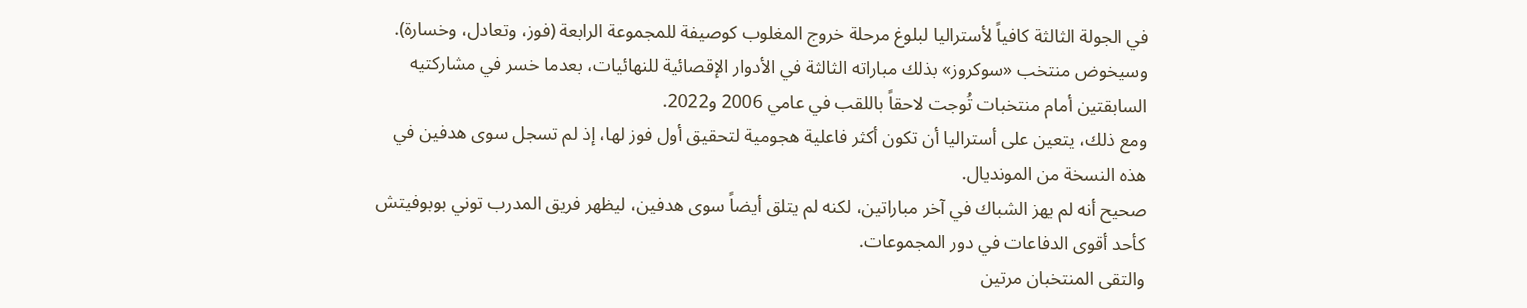في الجولة الثالثة كافياً لأستراليا لبلوغ مرحلة خروج المغلوب كوصيفة للمجموعة الرابعة (فوز، وتعادل، وخسارة).
وسيخوض منتخب «سوكروز» بذلك مباراته الثالثة في الأدوار الإقصائية للنهائيات، بعدما خسر في مشاركتيه السابقتين أمام منتخبات تُوجت لاحقاً باللقب في عامي 2006 و2022.
ومع ذلك، يتعين على أستراليا أن تكون أكثر فاعلية هجومية لتحقيق أول فوز لها، إذ لم تسجل سوى هدفين في هذه النسخة من المونديال.
صحيح أنه لم يهز الشباك في آخر مباراتين، لكنه لم يتلق أيضاً سوى هدفين، ليظهر فريق المدرب توني بوبوفيتش كأحد أقوى الدفاعات في دور المجموعات.
والتقى المنتخبان مرتين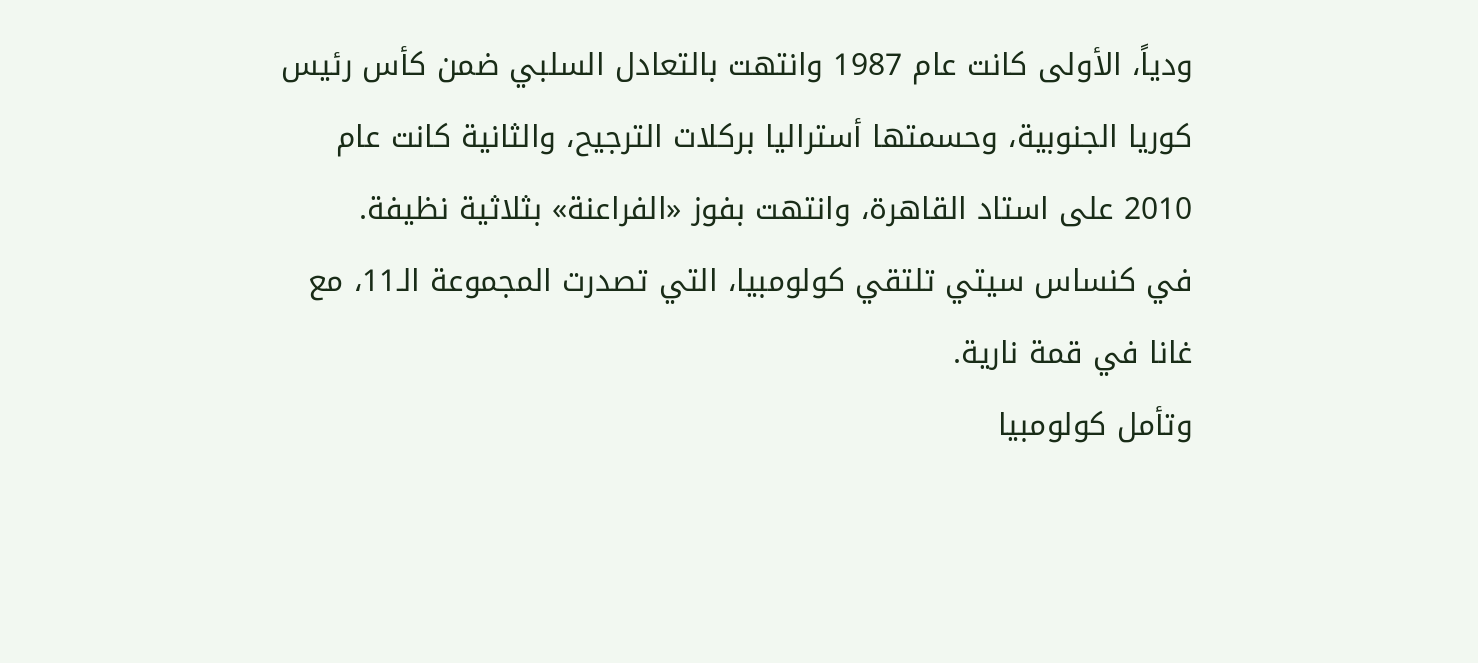ودياً، الأولى كانت عام 1987 وانتهت بالتعادل السلبي ضمن كأس رئيس كوريا الجنوبية، وحسمتها أستراليا بركلات الترجيح، والثانية كانت عام 2010 على استاد القاهرة، وانتهت بفوز «الفراعنة» بثلاثية نظيفة.
في كنساس سيتي تلتقي كولومبيا، التي تصدرت المجموعة الـ11، مع غانا في قمة نارية.
وتأمل كولومبيا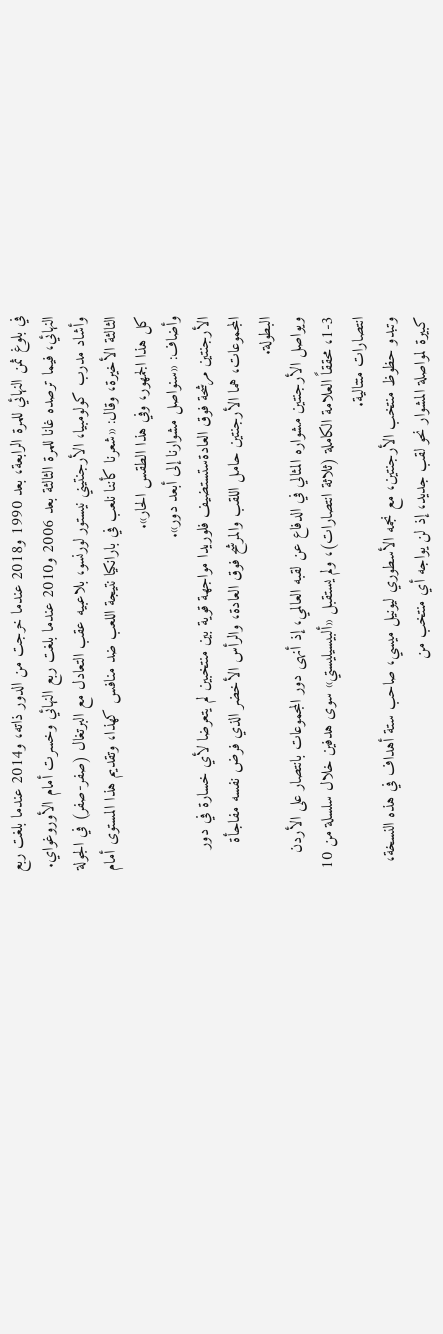في بلوغ ثمن النهائي للمرة الرابعة، بعد 1990 و2018 عندما خرجت من الدور ذاته، و2014 عندما بلغت ربع النهائي، فيما ترصده غانا للمرة الثالثة بعد 2006 و2010 عندما بلغت ربع النهائي وخسرت أمام الأوروغواي.
وأشاد مدرب كولومبيا، الأرجنتيني نيستور لورنسو، بلاعبيه عقب التعادل مع البرتغال (صفر-صفر) في الجولة الثالثة الأخيرة، وقال: «شعرنا كأننا نلعب في بارانكيا نتيجة اللعب ضد منافس كهذا، وتقديم هذا المستوى أمام كل هذا الجمهور، وفي هذا الطقس الحار».
وأضاف: «سنواصل مشوارنا إلى أبعد دور».
الأرجنتين مرشحة فوق العادةستستضيف فلوريدا مواجهة قوية بين منتخبين لم يتعرضا لأي خسارة في دور المجموعات، هما الأرجنتين حامل اللقب والمرشح فوق العادة، والرأس الأخضر الذي فرض نفسه مفاجأة البطولة.
ويواصل الأرجنتين مشواره المثالي في الدفاع عن لقبه العالمي، إذ أنهى دور المجموعات بانتصار على الأردن 3-1، محققاً العلامة الكاملة (ثلاثة انتصارات)، ولم يستقبل «ألبيسيليستي» سوى هدفين خلال سلسلة من 10 انتصارات متتالية.
وتبدو حظوظ منتخب الأرجنتين، مع نجمه الأسطوري ليونيل ميسي، صاحب ستة أهداف في هذه النسخة، كبيرة لمواصلة المشوار نحو لقب جديد، إذ لن يواجه أي منتخب من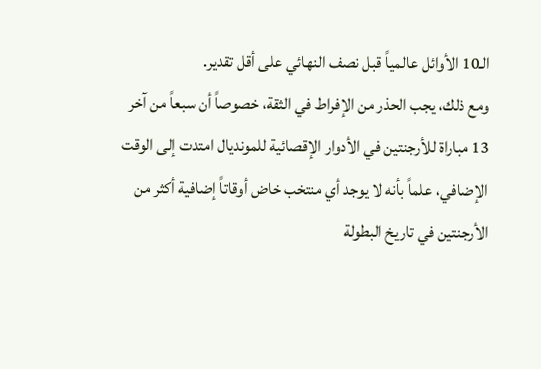الـ10 الأوائل عالمياً قبل نصف النهائي على أقل تقدير.
ومع ذلك، يجب الحذر من الإفراط في الثقة، خصوصاً أن سبعاً من آخر 13 مباراة للأرجنتين في الأدوار الإقصائية للمونديال امتدت إلى الوقت الإضافي، علماً بأنه لا يوجد أي منتخب خاض أوقاتاً إضافية أكثر من الأرجنتين في تاريخ البطولة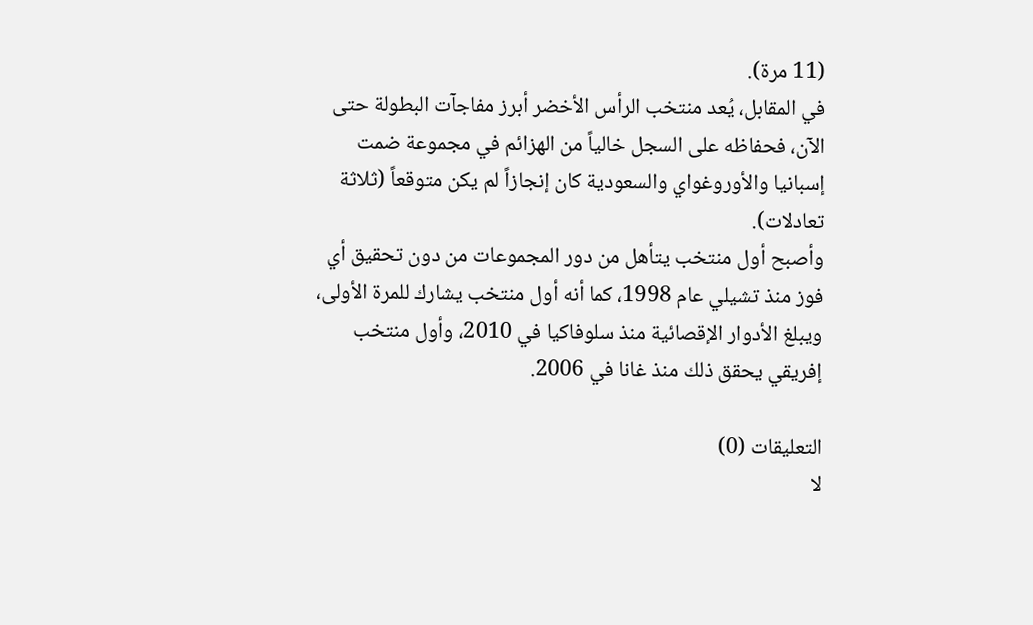(11 مرة).
في المقابل، يُعد منتخب الرأس الأخضر أبرز مفاجآت البطولة حتى الآن، فحفاظه على السجل خالياً من الهزائم في مجموعة ضمت إسبانيا والأوروغواي والسعودية كان إنجازاً لم يكن متوقعاً (ثلاثة تعادلات).
وأصبح أول منتخب يتأهل من دور المجموعات من دون تحقيق أي فوز منذ تشيلي عام 1998، كما أنه أول منتخب يشارك للمرة الأولى، ويبلغ الأدوار الإقصائية منذ سلوفاكيا في 2010، وأول منتخب إفريقي يحقق ذلك منذ غانا في 2006.

التعليقات (0)
لا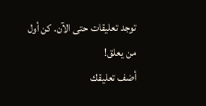توجد تعليقات حتى الآن. كن أول من يعلق!
أضف تعليقك